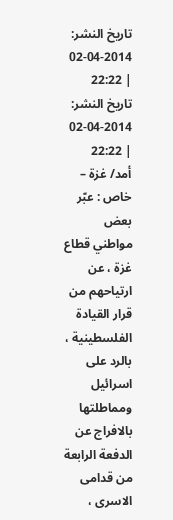تاريخ النشر: 2014-04-02 | 22:22
تاريخ النشر: 2014-04-02 | 22:22
أمد/ غزة – خاص : عبّر بعض مواطني قطاع غزة ، عن ارتياحهم من قرار القيادة الفلسطينية ، بالرد على اسرائيل ومماطلتها بالافراج عن الدفعة الرابعة من قدامى الاسرى ،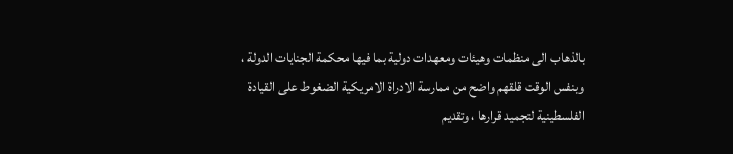بالذهاب الى منظمات وهيئات ومعهدات دولية بما فيها محكمة الجنايات الدولة ، وبنفس الوقت قلقهم واضح من ممارسة الادراة الامريكية الضغوط على القيادة الفلسطينية لتجميد قرارها ، وتقديم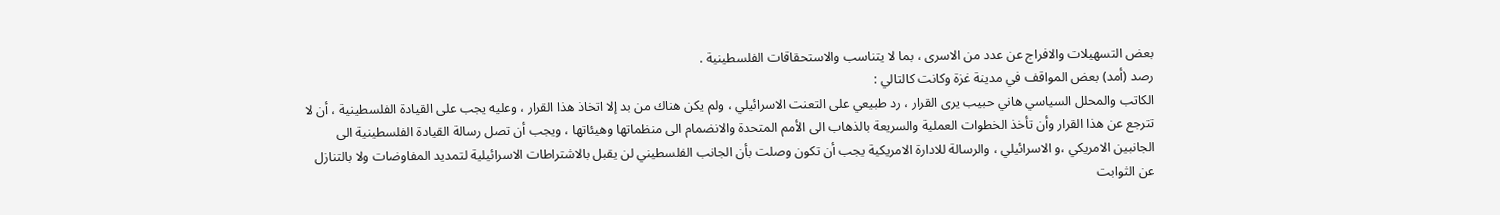بعض التسهيلات والافراج عن عدد من الاسرى ، بما لا يتناسب والاستحقاقات الفلسطينية .
رصد (أمد) بعض المواقف في مدينة غزة وكانت كالتالي :
الكاتب والمحلل السياسي هاني حبيب يرى القرار ، رد طبيعي على التعنت الاسرائيلي ، ولم يكن هناك من بد إلا اتخاذ هذا القرار ، وعليه يجب على القيادة الفلسطينية ، أن لا تترجع عن هذا القرار وأن تأخذ الخطوات العملية والسريعة بالذهاب الى الأمم المتحدة والانضمام الى منظماتها وهيئاتها ، ويجب أن تصل رسالة القيادة الفلسطينية الى الجانبين الامريكي ،و الاسرائيلي ، والرسالة للادارة الامريكية يجب أن تكون وصلت بأن الجانب الفلسطيني لن يقبل بالاشتراطات الاسرائيلية لتمديد المفاوضات ولا بالتنازل عن الثوابت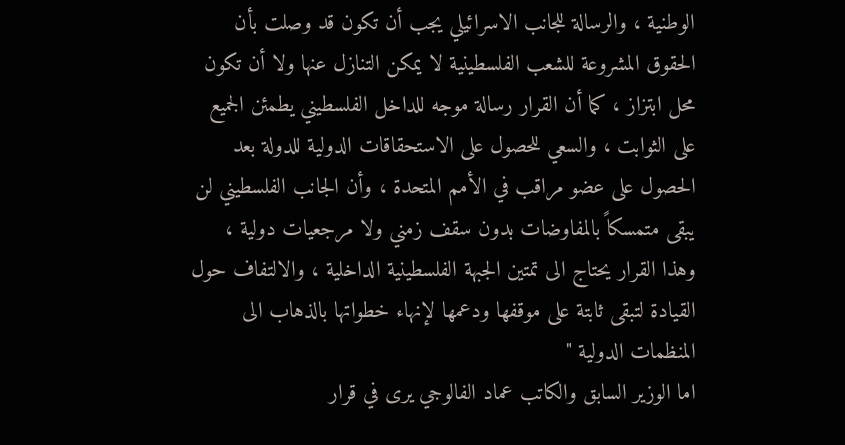الوطنية ، والرسالة للجانب الاسرائيلي يجب أن تكون قد وصلت بأن الحقوق المشروعة للشعب الفلسطينية لا يمكن التنازل عنها ولا أن تكون محل ابتزاز ، كما أن القرار رسالة موجه للداخل الفلسطيني يطمئن الجميع على الثوابت ، والسعي للحصول على الاستحقاقات الدولية للدولة بعد الحصول على عضو مراقب في الأمم المتحدة ، وأن الجانب الفلسطيني لن يبقى متمسكاً بالمفاوضات بدون سقف زمني ولا مرجعيات دولية ، وهذا القرار يحتاج الى تمتين الجبهة الفلسطينية الداخلية ، والالتفاف حول القيادة لتبقى ثابتة على موقفها ودعمها لإنهاء خطواتها بالذهاب الى المنظمات الدولية "
اما الوزير السابق والكاتب عماد الفالوجي يرى في قرار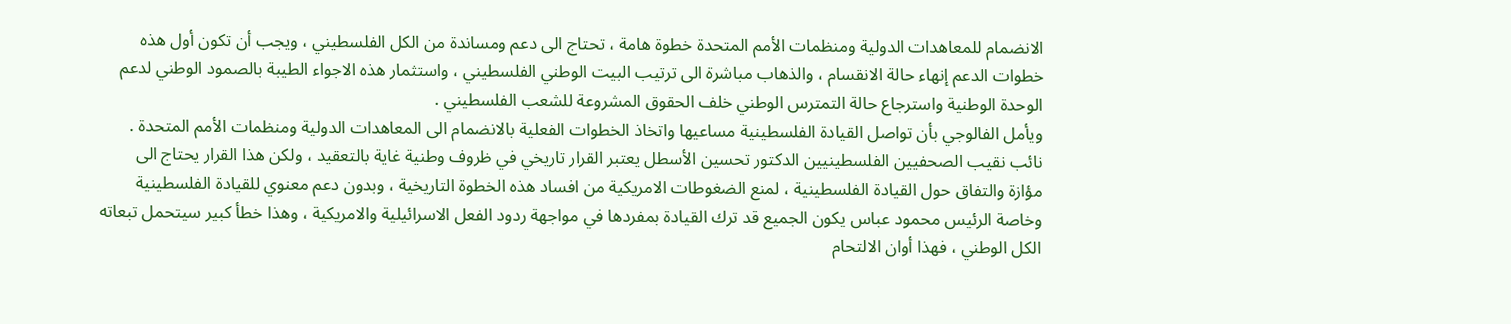الانضمام للمعاهدات الدولية ومنظمات الأمم المتحدة خطوة هامة ، تحتاج الى دعم ومساندة من الكل الفلسطيني ، ويجب أن تكون أول هذه خطوات الدعم إنهاء حالة الانقسام ، والذهاب مباشرة الى ترتيب البيت الوطني الفلسطيني ، واستثمار هذه الاجواء الطيبة بالصمود الوطني لدعم الوحدة الوطنية واسترجاع حالة التمترس الوطني خلف الحقوق المشروعة للشعب الفلسطيني .
ويأمل الفالوجي بأن تواصل القيادة الفلسطينية مساعيها واتخاذ الخطوات الفعلية بالانضمام الى المعاهدات الدولية ومنظمات الأمم المتحدة .
نائب نقيب الصحفيين الفلسطينيين الدكتور تحسين الأسطل يعتبر القرار تاريخي في ظروف وطنية غاية بالتعقيد ، ولكن هذا القرار يحتاج الى مؤازة والتفاق حول القيادة الفلسطينية ، لمنع الضغوطات الامريكية من افساد هذه الخطوة التاريخية ، وبدون دعم معنوي للقيادة الفلسطينية وخاصة الرئيس محمود عباس يكون الجميع قد ترك القيادة بمفردها في مواجهة ردود الفعل الاسرائيلية والامريكية ، وهذا خطأ كبير سيتحمل تبعاته الكل الوطني ، فهذا أوان الالتحام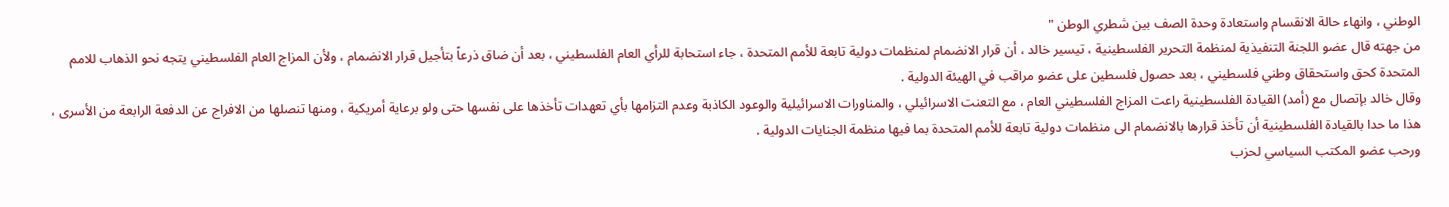الوطني ، وانهاء حالة الانقسام واستعادة وحدة الصف بين شطري الوطن "
من جهته قال عضو اللجنة التنفيذية لمنظمة التحرير الفلسطينية ، تيسير خالد ، أن قرار الانضمام لمنظمات دولية تابعة للأمم المتحدة ، جاء استحابة للرأي العام الفلسطيني ، بعد أن ضاق ذرعاً بتأجيل قرار الانضمام ، ولأن المزاج العام الفلسطيني يتجه نحو الذهاب للامم المتحدة كحق واستحقاق وطني فلسطيني ، بعد حصول فلسطين على عضو مراقب في الهيئة الدولية .
وقال خالد بإتصال مع (أمد) القيادة الفلسطينية راعت المزاج الفلسطيني العام ، مع التعنت الاسرائيلي ، والمناورات الاسرائيلية والوعود الكاذبة وعدم التزامها بأي تعهدات تأخذها على نفسها حتى ولو برعاية أمريكية ، ومنها تنصلها من الافراج عن الدفعة الرابعة من الأسرى ، هذا ما حدا بالقيادة الفلسطينية أن تأخذ قرارها بالانضمام الى منظمات دولية تابعة للأمم المتحدة بما فيها منظمة الجنايات الدولية .
ورحب عضو المكتب السياسي لحزب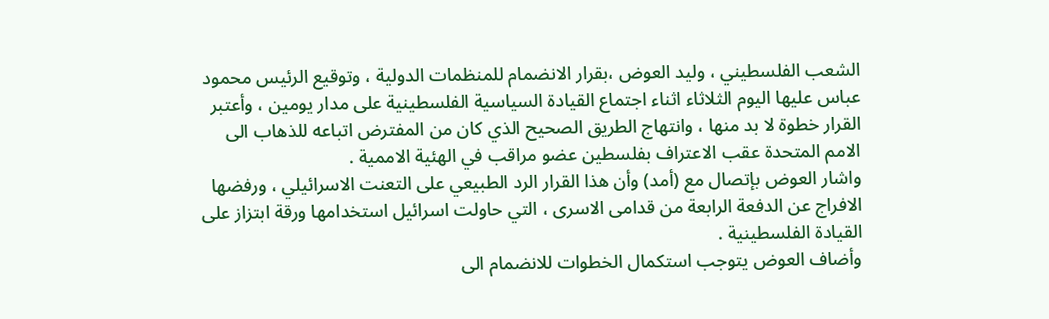الشعب الفلسطيني ، وليد العوض ،بقرار الانضمام للمنظمات الدولية ، وتوقيع الرئيس محمود عباس عليها اليوم الثلاثاء اثناء اجتماع القيادة السياسية الفلسطينية على مدار يومين ، وأعتبر القرار خطوة لا بد منها ، وانتهاج الطريق الصحيح الذي كان من المفترض اتباعه للذهاب الى الامم المتحدة عقب الاعتراف بفلسطين عضو مراقب في الهئية الاممية .
واشار العوض بإتصال مع (أمد) وأن هذا القرار الرد الطبيعي على التعنت الاسرائيلي ، ورفضها الافراج عن الدفعة الرابعة من قدامى الاسرى ، التي حاولت اسرائيل استخدامها ورقة ابتزاز على القيادة الفلسطينية .
وأضاف العوض يتوجب استكمال الخطوات للانضمام الى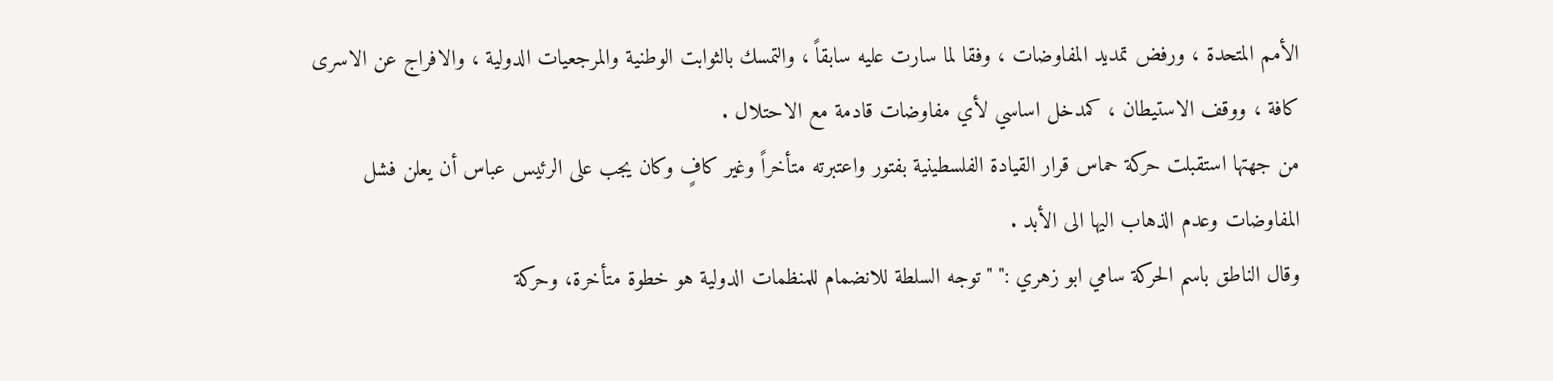الأمم المتحدة ، ورفض تمديد المفاوضات ، وفقا لما سارت عليه سابقاً ، والتمسك بالثوابت الوطنية والمرجعيات الدولية ، والافراج عن الاسرى كافة ، ووقف الاستيطان ، كمدخل اساسي لأي مفاوضات قادمة مع الاحتلال .
من جهتها استقبلت حركة حماس قرار القيادة الفلسطينية بفتور واعتبرته متأخراً وغير كافٍ وكان يجب على الرئيس عباس أن يعلن فشل المفاوضات وعدم الذهاب اليها الى الأبد .
وقال الناطق باسم الحركة سامي ابو زهري :" "توجه السلطة للانضمام للمنظمات الدولية هو خطوة متأخرة، وحركة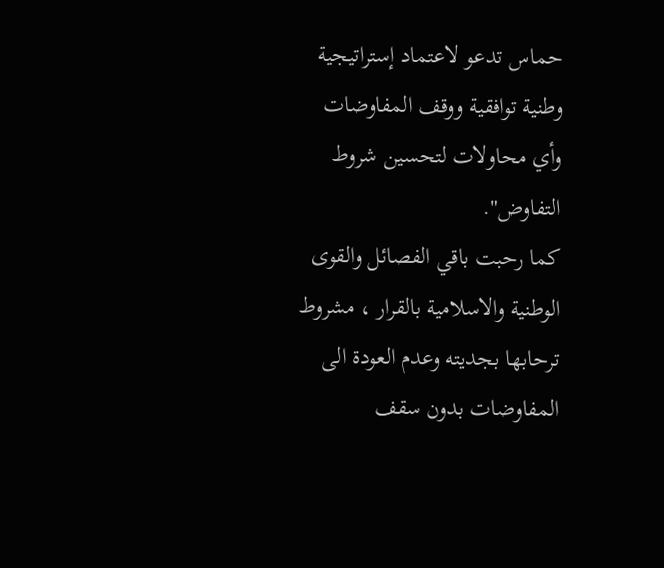حماس تدعو لاعتماد إستراتيجية وطنية توافقية ووقف المفاوضات وأي محاولات لتحسين شروط التفاوض".
كما رحبت باقي الفصائل والقوى الوطنية والاسلامية بالقرار ، مشروط ترحابها بجديته وعدم العودة الى المفاوضات بدون سقف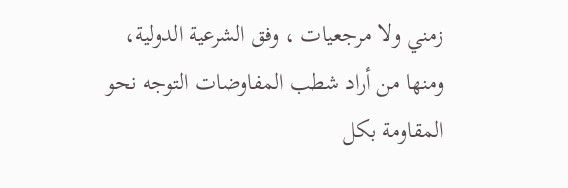زمني ولا مرجعيات ، وفق الشرعية الدولية، ومنها من أراد شطب المفاوضات التوجه نحو المقاومة بكل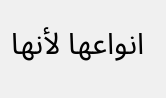انواعها لأنها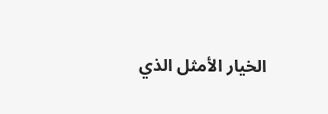الخيار الأمثل الذي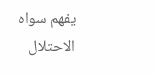يفهم سواه الاحتلال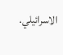الاسرائيلي.